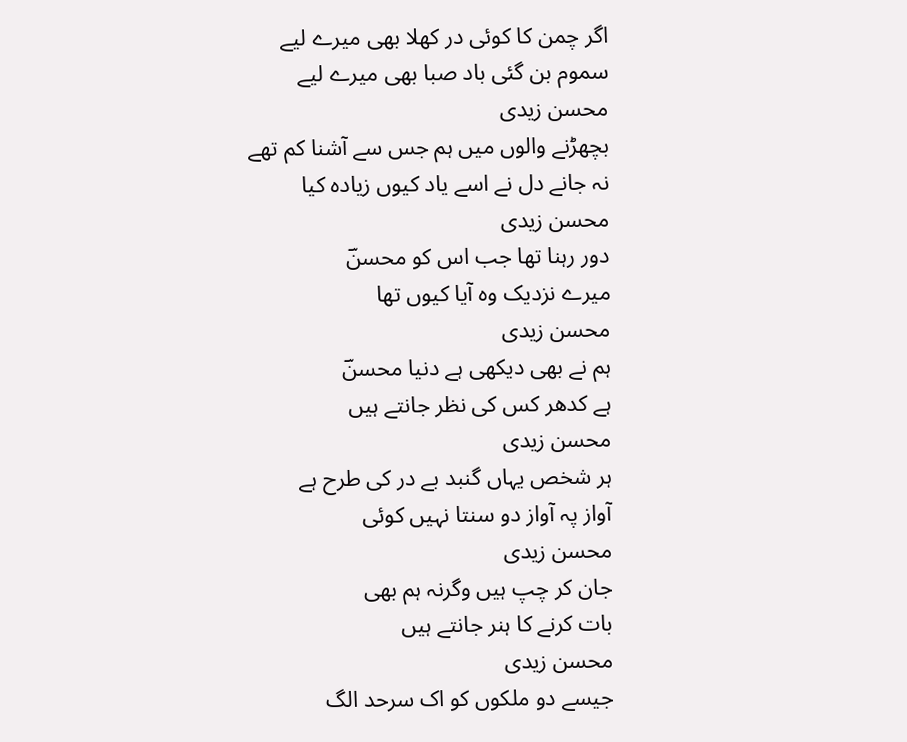اگر چمن کا کوئی در کھلا بھی میرے لیے
سموم بن گئی باد صبا بھی میرے لیے
محسن زیدی
بچھڑنے والوں میں ہم جس سے آشنا کم تھے
نہ جانے دل نے اسے یاد کیوں زیادہ کیا
محسن زیدی
دور رہنا تھا جب اس کو محسنؔ
میرے نزدیک وہ آیا کیوں تھا
محسن زیدی
ہم نے بھی دیکھی ہے دنیا محسنؔ
ہے کدھر کس کی نظر جانتے ہیں
محسن زیدی
ہر شخص یہاں گنبد بے در کی طرح ہے
آواز پہ آواز دو سنتا نہیں کوئی
محسن زیدی
جان کر چپ ہیں وگرنہ ہم بھی
بات کرنے کا ہنر جانتے ہیں
محسن زیدی
جیسے دو ملکوں کو اک سرحد الگ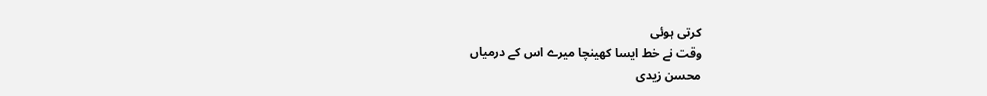کرتی ہوئی
وقت نے خط ایسا کھینچا میرے اس کے درمیاں
محسن زیدی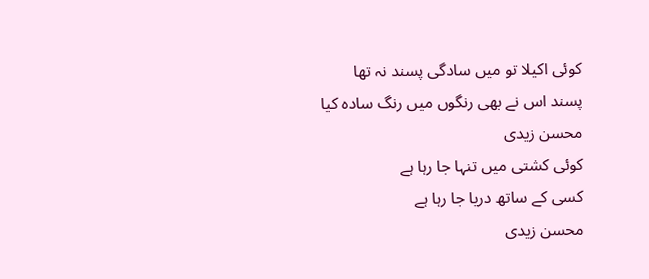کوئی اکیلا تو میں سادگی پسند نہ تھا
پسند اس نے بھی رنگوں میں رنگ سادہ کیا
محسن زیدی
کوئی کشتی میں تنہا جا رہا ہے
کسی کے ساتھ دریا جا رہا ہے
محسن زیدی